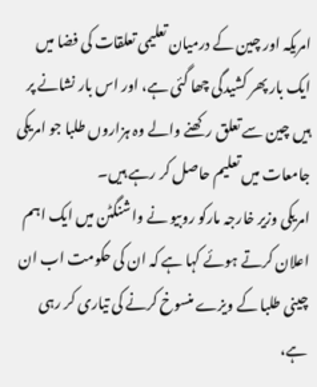امریکہ اور چین کے درمیان تعلیمی تعلقات کی فضا میں ایک بار پھر کشیدگی چھا گئی ہے، اور اس بار نشانے پر ہیں چین سے تعلق رکھنے والے وہ ہزاروں طلبا جو امریکی جامعات میں تعلیم حاصل کر رہے ہیں۔
امریکی وزیر خارجہ مارکو روبیو نے واشنگٹن میں ایک اہم اعلان کرتے ہوئے کہا ہے کہ ان کی حکومت اب ان چینی طلبا کے ویزے منسوخ کرنے کی تیاری کر رہی ہے،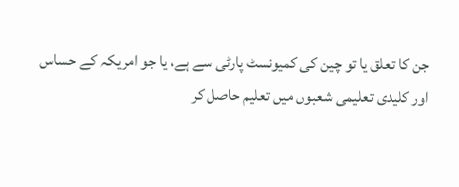جن کا تعلق یا تو چین کی کمیونسٹ پارٹی سے ہے، یا جو امریکہ کے حساس اور کلیدی تعلیمی شعبوں میں تعلیم حاصل کر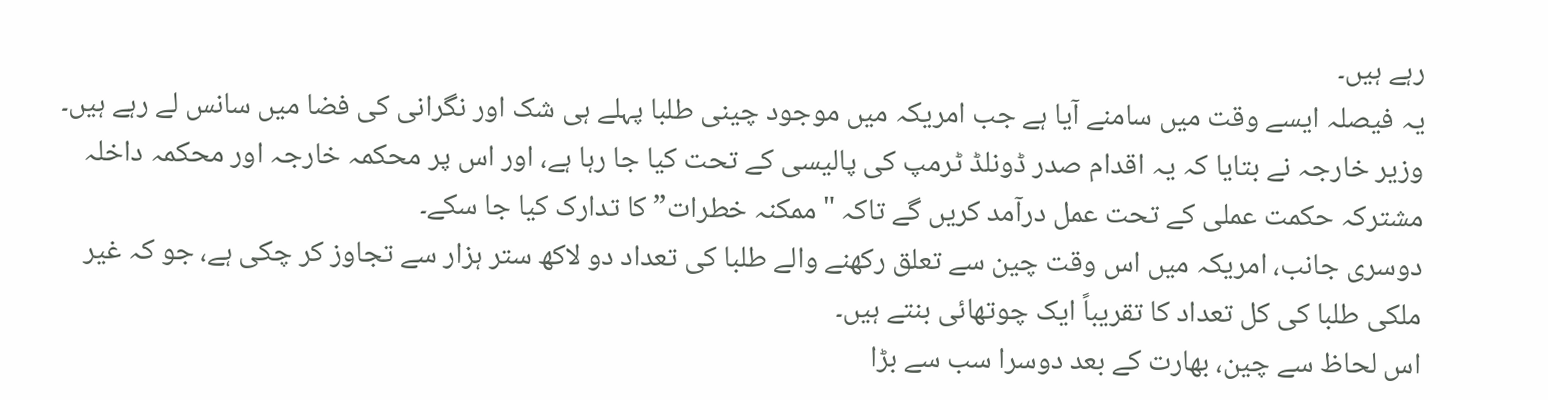رہے ہیں۔
یہ فیصلہ ایسے وقت میں سامنے آیا ہے جب امریکہ میں موجود چینی طلبا پہلے ہی شک اور نگرانی کی فضا میں سانس لے رہے ہیں۔
وزیر خارجہ نے بتایا کہ یہ اقدام صدر ڈونلڈ ٹرمپ کی پالیسی کے تحت کیا جا رہا ہے، اور اس پر محکمہ خارجہ اور محکمہ داخلہ مشترکہ حکمت عملی کے تحت عمل درآمد کریں گے تاکہ "ممکنہ خطرات” کا تدارک کیا جا سکے۔
دوسری جانب، امریکہ میں اس وقت چین سے تعلق رکھنے والے طلبا کی تعداد دو لاکھ ستر ہزار سے تجاوز کر چکی ہے، جو کہ غیر ملکی طلبا کی کل تعداد کا تقریباً ایک چوتھائی بنتے ہیں۔
اس لحاظ سے چین، بھارت کے بعد دوسرا سب سے بڑا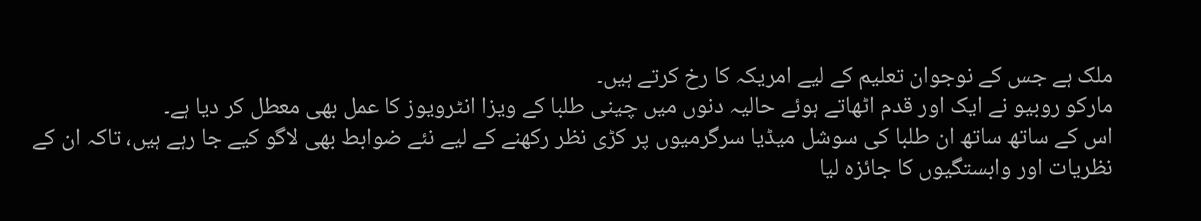ملک ہے جس کے نوجوان تعلیم کے لیے امریکہ کا رخ کرتے ہیں۔
مارکو روبیو نے ایک اور قدم اٹھاتے ہوئے حالیہ دنوں میں چینی طلبا کے ویزا انٹرویوز کا عمل بھی معطل کر دیا ہے۔
اس کے ساتھ ساتھ ان طلبا کی سوشل میڈیا سرگرمیوں پر کڑی نظر رکھنے کے لیے نئے ضوابط بھی لاگو کیے جا رہے ہیں، تاکہ ان کے نظریات اور وابستگیوں کا جائزہ لیا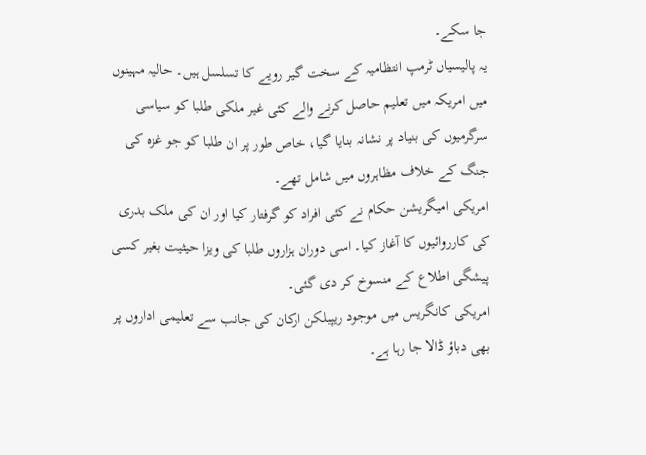جا سکے۔
یہ پالیسیاں ٹرمپ انتظامیہ کے سخت گیر رویے کا تسلسل ہیں۔ حالیہ مہینوں میں امریکہ میں تعلیم حاصل کرنے والے کئی غیر ملکی طلبا کو سیاسی سرگرمیوں کی بنیاد پر نشانہ بنایا گیا، خاص طور پر ان طلبا کو جو غزہ کی جنگ کے خلاف مظاہروں میں شامل تھے۔
امریکی امیگریشن حکام نے کئی افراد کو گرفتار کیا اور ان کی ملک بدری کی کارروائیوں کا آغاز کیا۔ اسی دوران ہزاروں طلبا کی ویزا حیثیت بغیر کسی پیشگی اطلاع کے منسوخ کر دی گئی۔
امریکی کانگریس میں موجود ریپبلکن ارکان کی جانب سے تعلیمی اداروں پر بھی دباؤ ڈالا جا رہا ہے۔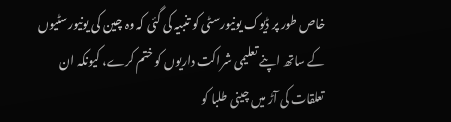خاص طور پر ڈیوک یونیورسٹی کو تنبیہ کی گئی کہ وہ چین کی یونیورسٹیوں کے ساتھ اپنے تعلیمی شراکت داریوں کو ختم کرے، کیونکہ ان تعلقات کی آڑ میں چینی طلبا کو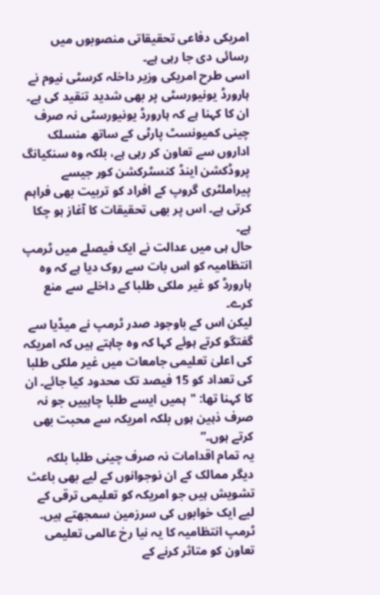امریکی دفاعی تحقیقاتی منصوبوں میں رسائی دی جا رہی ہے۔
اسی طرح امریکی وزیر داخلہ کرسٹی نیوم نے ہارورڈ یونیورسٹی پر بھی شدید تنقید کی ہے۔ ان کا کہنا ہے کہ ہارورڈ یونیورسٹی نہ صرف چینی کمیونسٹ پارٹی کے ساتھ منسلک اداروں سے تعاون کر رہی ہے، بلکہ وہ سنکیانگ پروڈکشن اینڈ کنسٹرکشن کور جیسے پیراملٹری گروپ کے افراد کو تربیت بھی فراہم کرتی ہے۔ اس پر بھی تحقیقات کا آغاز ہو چکا ہے۔
حال ہی میں عدالت نے ایک فیصلے میں ٹرمپ انتظامیہ کو اس بات سے روک دیا ہے کہ وہ ہارورڈ کو غیر ملکی طلبا کے داخلے سے منع کرے۔
لیکن اس کے باوجود صدر ٹرمپ نے میڈیا سے گفتگو کرتے ہوئے کہا کہ وہ چاہتے ہیں کہ امریکہ کی اعلیٰ تعلیمی جامعات میں غیر ملکی طلبا کی تعداد کو 15 فیصد تک محدود کیا جائے۔ ان کا کہنا تھا: "ہمیں ایسے طلبا چاہییں جو نہ صرف ذہین ہوں بلکہ امریکہ سے محبت بھی کرتے ہوں۔”
یہ تمام اقدامات نہ صرف چینی طلبا بلکہ دیگر ممالک کے ان نوجوانوں کے لیے بھی باعث تشویش ہیں جو امریکہ کو تعلیمی ترقی کے لیے ایک خوابوں کی سرزمین سمجھتے ہیں۔
ٹرمپ انتظامیہ کا یہ نیا رخ عالمی تعلیمی تعاون کو متاثر کرنے کے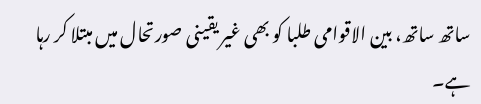ساتھ ساتھ، بین الاقوامی طلبا کو بھی غیر یقینی صورتحال میں مبتلا کر رہا ہے۔